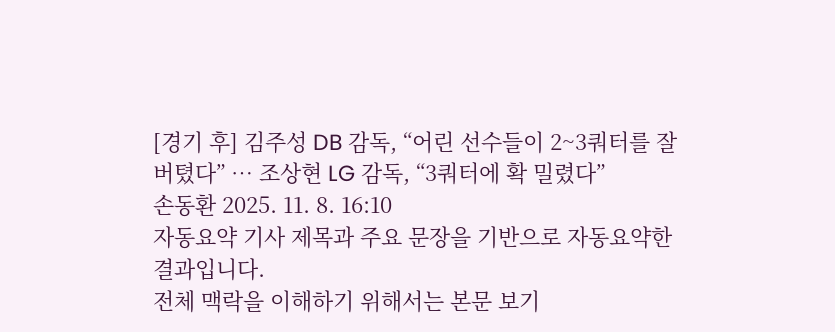[경기 후] 김주성 DB 감독, “어린 선수들이 2~3쿼터를 잘 버텼다” … 조상현 LG 감독, “3쿼터에 확 밀렸다”
손동환 2025. 11. 8. 16:10
자동요약 기사 제목과 주요 문장을 기반으로 자동요약한 결과입니다.
전체 맥락을 이해하기 위해서는 본문 보기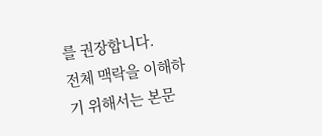를 권장합니다.
전체 맥락을 이해하기 위해서는 본문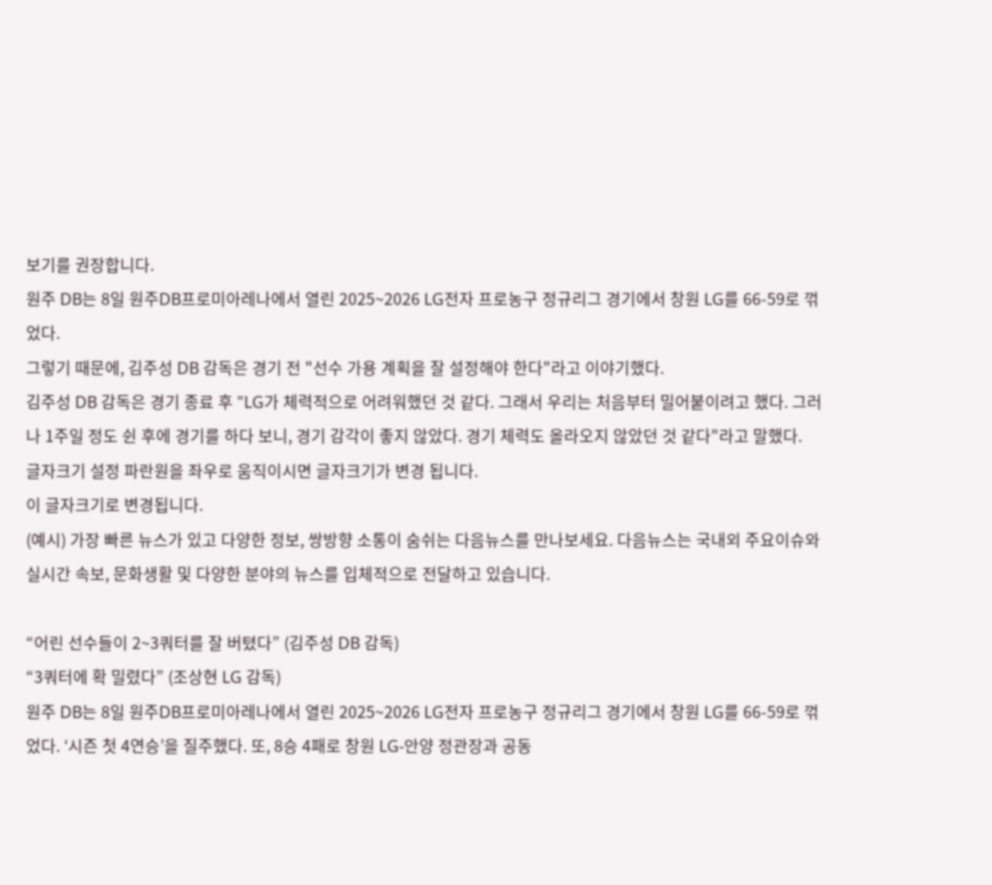보기를 권장합니다.
원주 DB는 8일 원주DB프로미아레나에서 열린 2025~2026 LG전자 프로농구 정규리그 경기에서 창원 LG를 66-59로 꺾었다.
그렇기 때문에, 김주성 DB 감독은 경기 전 "선수 가용 계획을 잘 설정해야 한다"라고 이야기했다.
김주성 DB 감독은 경기 종료 후 "LG가 체력적으로 어려워했던 것 같다. 그래서 우리는 처음부터 밀어붙이려고 했다. 그러나 1주일 정도 쉰 후에 경기를 하다 보니, 경기 감각이 좋지 않았다. 경기 체력도 올라오지 않았던 것 같다"라고 말했다.
글자크기 설정 파란원을 좌우로 움직이시면 글자크기가 변경 됩니다.
이 글자크기로 변경됩니다.
(예시) 가장 빠른 뉴스가 있고 다양한 정보, 쌍방향 소통이 숨쉬는 다음뉴스를 만나보세요. 다음뉴스는 국내외 주요이슈와 실시간 속보, 문화생활 및 다양한 분야의 뉴스를 입체적으로 전달하고 있습니다.

“어린 선수들이 2~3쿼터를 잘 버텼다” (김주성 DB 감독)
“3쿼터에 확 밀렸다” (조상현 LG 감독)
원주 DB는 8일 원주DB프로미아레나에서 열린 2025~2026 LG전자 프로농구 정규리그 경기에서 창원 LG를 66-59로 꺾었다. ‘시즌 첫 4연승’을 질주했다. 또, 8승 4패로 창원 LG-안양 정관장과 공동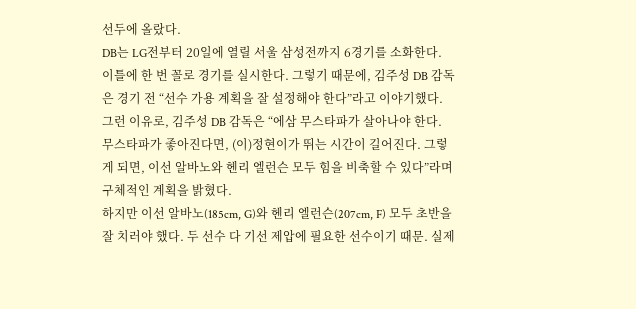선두에 올랐다.
DB는 LG전부터 20일에 열릴 서울 삼성전까지 6경기를 소화한다. 이틀에 한 번 꼴로 경기를 실시한다. 그렇기 때문에, 김주성 DB 감독은 경기 전 “선수 가용 계획을 잘 설정해야 한다”라고 이야기했다.
그런 이유로, 김주성 DB 감독은 “에삼 무스타파가 살아나야 한다. 무스타파가 좋아진다면, (이)정현이가 뛰는 시간이 길어진다. 그렇게 되면, 이선 알바노와 헨리 엘런슨 모두 힘을 비축할 수 있다”라며 구체적인 계획을 밝혔다.
하지만 이선 알바노(185cm, G)와 헨리 엘런슨(207cm, F) 모두 초반을 잘 치러야 했다. 두 선수 다 기선 제압에 필요한 선수이기 때문. 실제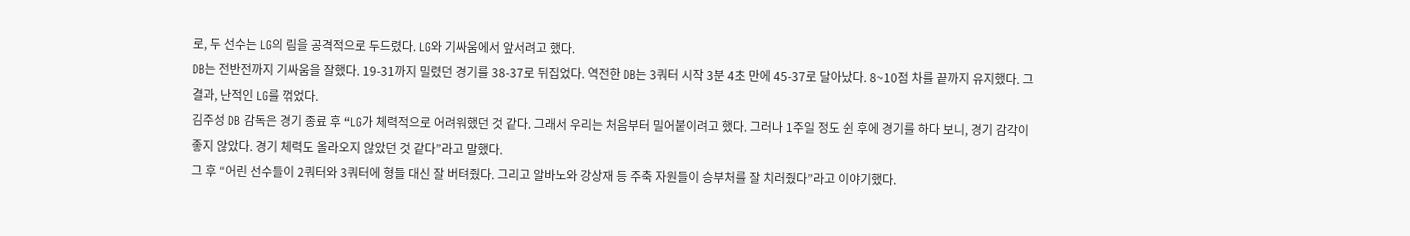로, 두 선수는 LG의 림을 공격적으로 두드렸다. LG와 기싸움에서 앞서려고 했다.
DB는 전반전까지 기싸움을 잘했다. 19-31까지 밀렸던 경기를 38-37로 뒤집었다. 역전한 DB는 3쿼터 시작 3분 4초 만에 45-37로 달아났다. 8~10점 차를 끝까지 유지했다. 그 결과, 난적인 LG를 꺾었다.
김주성 DB 감독은 경기 종료 후 “LG가 체력적으로 어려워했던 것 같다. 그래서 우리는 처음부터 밀어붙이려고 했다. 그러나 1주일 정도 쉰 후에 경기를 하다 보니, 경기 감각이 좋지 않았다. 경기 체력도 올라오지 않았던 것 같다”라고 말했다.
그 후 “어린 선수들이 2쿼터와 3쿼터에 형들 대신 잘 버텨줬다. 그리고 알바노와 강상재 등 주축 자원들이 승부처를 잘 치러줬다”라고 이야기했다.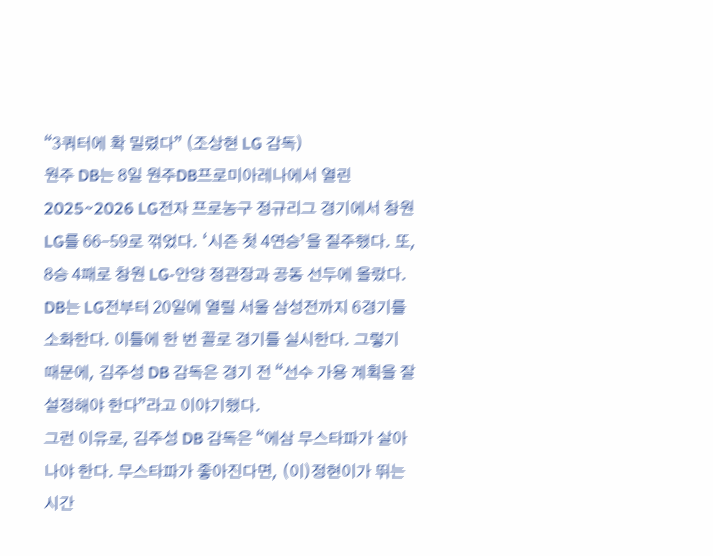“3쿼터에 확 밀렸다” (조상현 LG 감독)
원주 DB는 8일 원주DB프로미아레나에서 열린 2025~2026 LG전자 프로농구 정규리그 경기에서 창원 LG를 66-59로 꺾었다. ‘시즌 첫 4연승’을 질주했다. 또, 8승 4패로 창원 LG-안양 정관장과 공동 선두에 올랐다.
DB는 LG전부터 20일에 열릴 서울 삼성전까지 6경기를 소화한다. 이틀에 한 번 꼴로 경기를 실시한다. 그렇기 때문에, 김주성 DB 감독은 경기 전 “선수 가용 계획을 잘 설정해야 한다”라고 이야기했다.
그런 이유로, 김주성 DB 감독은 “에삼 무스타파가 살아나야 한다. 무스타파가 좋아진다면, (이)정현이가 뛰는 시간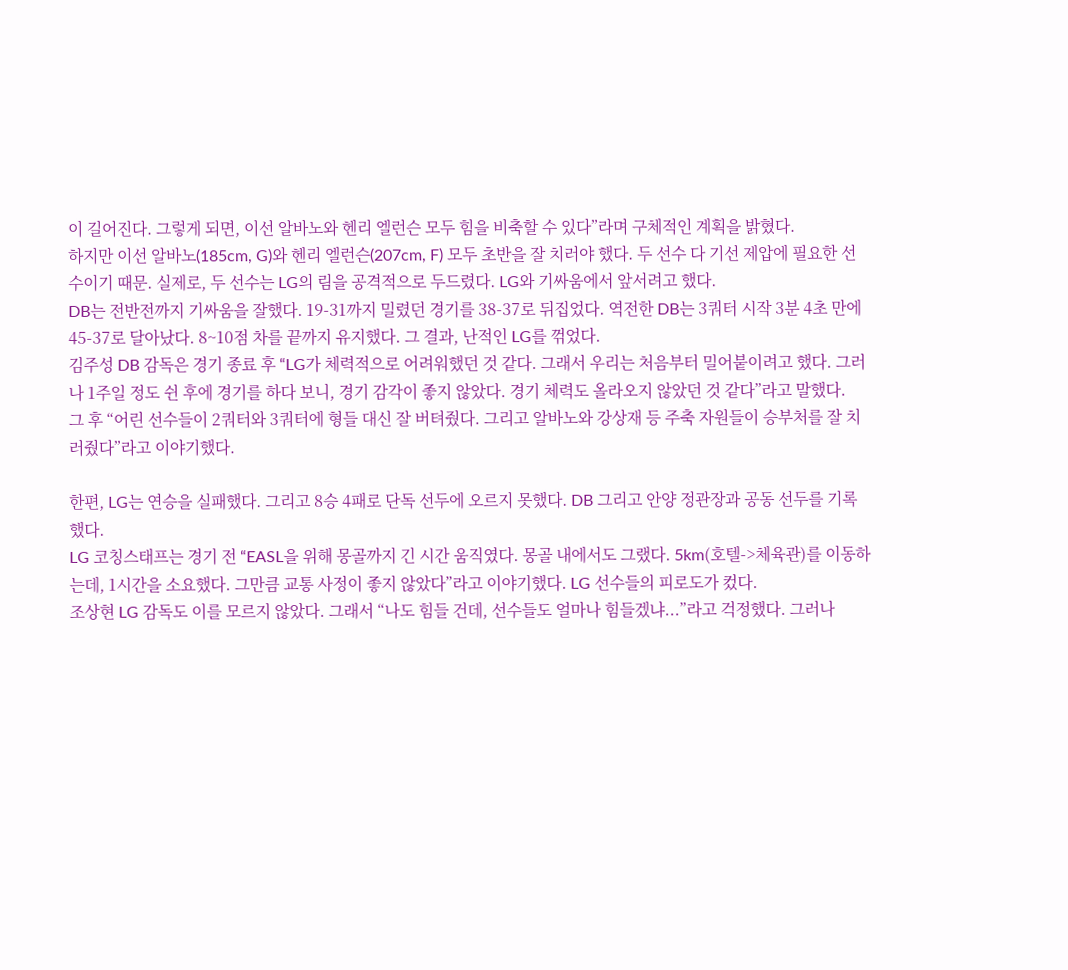이 길어진다. 그렇게 되면, 이선 알바노와 헨리 엘런슨 모두 힘을 비축할 수 있다”라며 구체적인 계획을 밝혔다.
하지만 이선 알바노(185cm, G)와 헨리 엘런슨(207cm, F) 모두 초반을 잘 치러야 했다. 두 선수 다 기선 제압에 필요한 선수이기 때문. 실제로, 두 선수는 LG의 림을 공격적으로 두드렸다. LG와 기싸움에서 앞서려고 했다.
DB는 전반전까지 기싸움을 잘했다. 19-31까지 밀렸던 경기를 38-37로 뒤집었다. 역전한 DB는 3쿼터 시작 3분 4초 만에 45-37로 달아났다. 8~10점 차를 끝까지 유지했다. 그 결과, 난적인 LG를 꺾었다.
김주성 DB 감독은 경기 종료 후 “LG가 체력적으로 어려워했던 것 같다. 그래서 우리는 처음부터 밀어붙이려고 했다. 그러나 1주일 정도 쉰 후에 경기를 하다 보니, 경기 감각이 좋지 않았다. 경기 체력도 올라오지 않았던 것 같다”라고 말했다.
그 후 “어린 선수들이 2쿼터와 3쿼터에 형들 대신 잘 버텨줬다. 그리고 알바노와 강상재 등 주축 자원들이 승부처를 잘 치러줬다”라고 이야기했다.

한편, LG는 연승을 실패했다. 그리고 8승 4패로 단독 선두에 오르지 못했다. DB 그리고 안양 정관장과 공동 선두를 기록했다.
LG 코칭스태프는 경기 전 “EASL을 위해 몽골까지 긴 시간 움직였다. 몽골 내에서도 그랬다. 5km(호텔->체육관)를 이동하는데, 1시간을 소요했다. 그만큼 교통 사정이 좋지 않았다”라고 이야기했다. LG 선수들의 피로도가 컸다.
조상현 LG 감독도 이를 모르지 않았다. 그래서 “나도 힘들 건데, 선수들도 얼마나 힘들겠냐...”라고 걱정했다. 그러나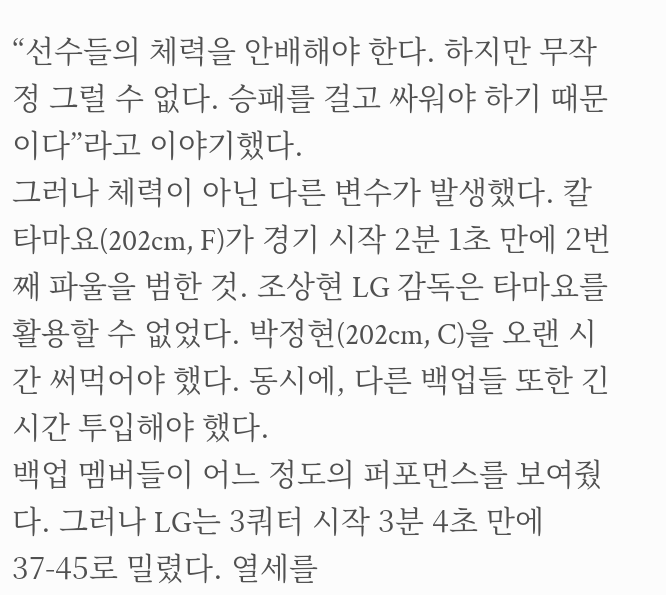“선수들의 체력을 안배해야 한다. 하지만 무작정 그럴 수 없다. 승패를 걸고 싸워야 하기 때문이다”라고 이야기했다.
그러나 체력이 아닌 다른 변수가 발생했다. 칼 타마요(202cm, F)가 경기 시작 2분 1초 만에 2번째 파울을 범한 것. 조상현 LG 감독은 타마요를 활용할 수 없었다. 박정현(202cm, C)을 오랜 시간 써먹어야 했다. 동시에, 다른 백업들 또한 긴 시간 투입해야 했다.
백업 멤버들이 어느 정도의 퍼포먼스를 보여줬다. 그러나 LG는 3쿼터 시작 3분 4초 만에 37-45로 밀렸다. 열세를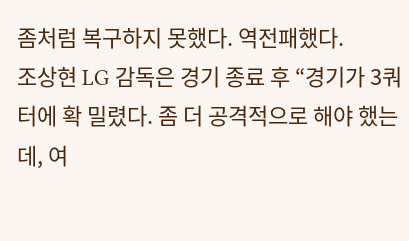좀처럼 복구하지 못했다. 역전패했다.
조상현 LG 감독은 경기 종료 후 “경기가 3쿼터에 확 밀렸다. 좀 더 공격적으로 해야 했는데, 여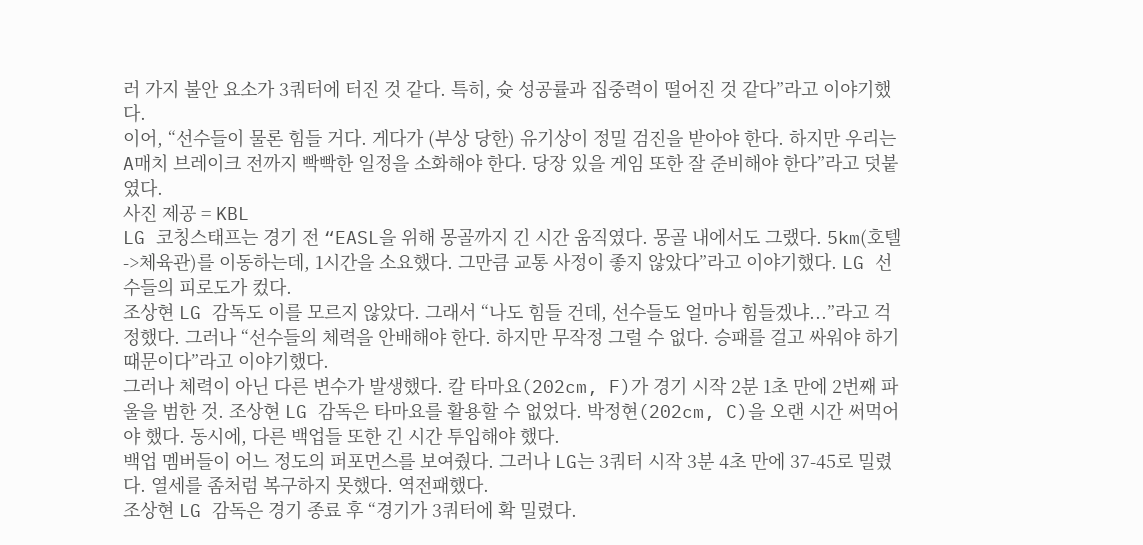러 가지 불안 요소가 3쿼터에 터진 것 같다. 특히, 슛 성공률과 집중력이 떨어진 것 같다”라고 이야기했다.
이어, “선수들이 물론 힘들 거다. 게다가 (부상 당한) 유기상이 정밀 검진을 받아야 한다. 하지만 우리는 A매치 브레이크 전까지 빡빡한 일정을 소화해야 한다. 당장 있을 게임 또한 잘 준비해야 한다”라고 덧붙였다.
사진 제공 = KBL
LG 코칭스태프는 경기 전 “EASL을 위해 몽골까지 긴 시간 움직였다. 몽골 내에서도 그랬다. 5km(호텔->체육관)를 이동하는데, 1시간을 소요했다. 그만큼 교통 사정이 좋지 않았다”라고 이야기했다. LG 선수들의 피로도가 컸다.
조상현 LG 감독도 이를 모르지 않았다. 그래서 “나도 힘들 건데, 선수들도 얼마나 힘들겠냐...”라고 걱정했다. 그러나 “선수들의 체력을 안배해야 한다. 하지만 무작정 그럴 수 없다. 승패를 걸고 싸워야 하기 때문이다”라고 이야기했다.
그러나 체력이 아닌 다른 변수가 발생했다. 칼 타마요(202cm, F)가 경기 시작 2분 1초 만에 2번째 파울을 범한 것. 조상현 LG 감독은 타마요를 활용할 수 없었다. 박정현(202cm, C)을 오랜 시간 써먹어야 했다. 동시에, 다른 백업들 또한 긴 시간 투입해야 했다.
백업 멤버들이 어느 정도의 퍼포먼스를 보여줬다. 그러나 LG는 3쿼터 시작 3분 4초 만에 37-45로 밀렸다. 열세를 좀처럼 복구하지 못했다. 역전패했다.
조상현 LG 감독은 경기 종료 후 “경기가 3쿼터에 확 밀렸다.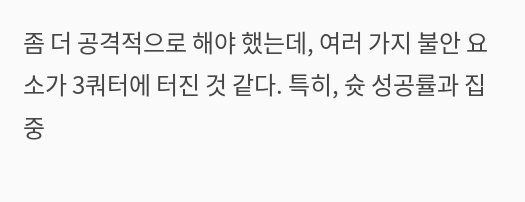좀 더 공격적으로 해야 했는데, 여러 가지 불안 요소가 3쿼터에 터진 것 같다. 특히, 슛 성공률과 집중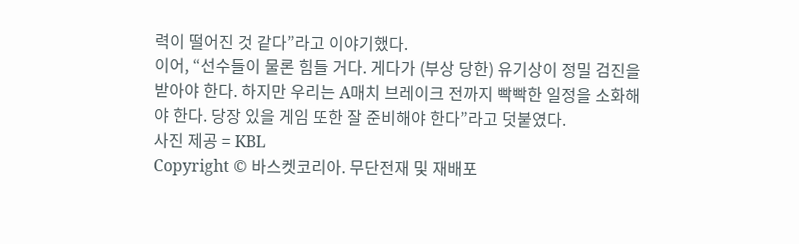력이 떨어진 것 같다”라고 이야기했다.
이어, “선수들이 물론 힘들 거다. 게다가 (부상 당한) 유기상이 정밀 검진을 받아야 한다. 하지만 우리는 A매치 브레이크 전까지 빡빡한 일정을 소화해야 한다. 당장 있을 게임 또한 잘 준비해야 한다”라고 덧붙였다.
사진 제공 = KBL
Copyright © 바스켓코리아. 무단전재 및 재배포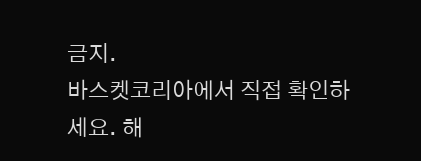금지.
바스켓코리아에서 직접 확인하세요. 해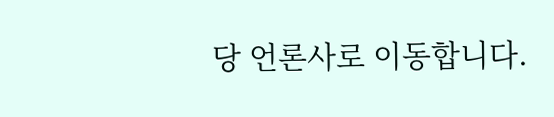당 언론사로 이동합니다.